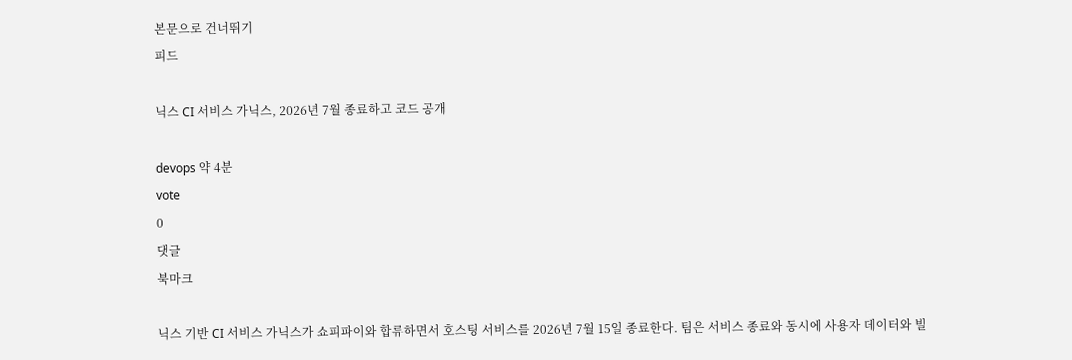본문으로 건너뛰기
피드

닉스 CI 서비스 가닉스, 2026년 7월 종료하고 코드 공개

devops 약 4분
vote
0
댓글
북마크

닉스 기반 CI 서비스 가닉스가 쇼피파이와 합류하면서 호스팅 서비스를 2026년 7월 15일 종료한다. 팀은 서비스 종료와 동시에 사용자 데이터와 빌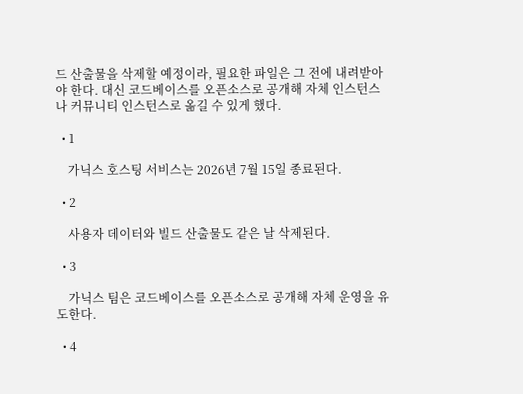드 산출물을 삭제할 예정이라, 필요한 파일은 그 전에 내려받아야 한다. 대신 코드베이스를 오픈소스로 공개해 자체 인스턴스나 커뮤니티 인스턴스로 옮길 수 있게 했다.

  • 1

    가닉스 호스팅 서비스는 2026년 7월 15일 종료된다.

  • 2

    사용자 데이터와 빌드 산출물도 같은 날 삭제된다.

  • 3

    가닉스 팀은 코드베이스를 오픈소스로 공개해 자체 운영을 유도한다.

  • 4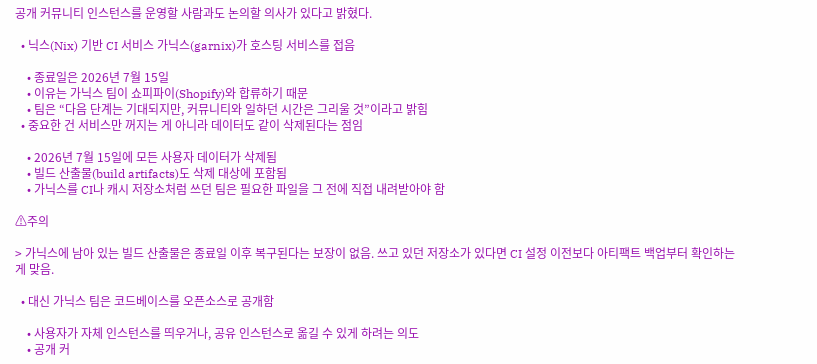공개 커뮤니티 인스턴스를 운영할 사람과도 논의할 의사가 있다고 밝혔다.

  • 닉스(Nix) 기반 CI 서비스 가닉스(garnix)가 호스팅 서비스를 접음

    • 종료일은 2026년 7월 15일
    • 이유는 가닉스 팀이 쇼피파이(Shopify)와 합류하기 때문
    • 팀은 “다음 단계는 기대되지만, 커뮤니티와 일하던 시간은 그리울 것”이라고 밝힘
  • 중요한 건 서비스만 꺼지는 게 아니라 데이터도 같이 삭제된다는 점임

    • 2026년 7월 15일에 모든 사용자 데이터가 삭제됨
    • 빌드 산출물(build artifacts)도 삭제 대상에 포함됨
    • 가닉스를 CI나 캐시 저장소처럼 쓰던 팀은 필요한 파일을 그 전에 직접 내려받아야 함

⚠주의

> 가닉스에 남아 있는 빌드 산출물은 종료일 이후 복구된다는 보장이 없음. 쓰고 있던 저장소가 있다면 CI 설정 이전보다 아티팩트 백업부터 확인하는 게 맞음.

  • 대신 가닉스 팀은 코드베이스를 오픈소스로 공개함

    • 사용자가 자체 인스턴스를 띄우거나, 공유 인스턴스로 옮길 수 있게 하려는 의도
    • 공개 커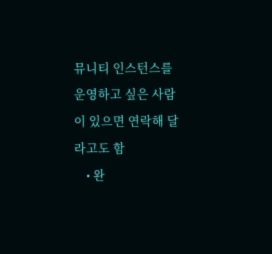뮤니티 인스턴스를 운영하고 싶은 사람이 있으면 연락해 달라고도 함
    • 완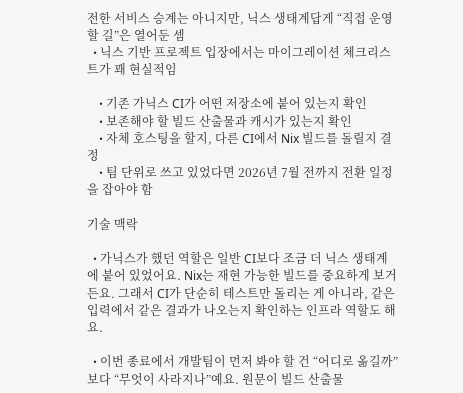전한 서비스 승계는 아니지만, 닉스 생태계답게 “직접 운영할 길”은 열어둔 셈
  • 닉스 기반 프로젝트 입장에서는 마이그레이션 체크리스트가 꽤 현실적임

    • 기존 가닉스 CI가 어떤 저장소에 붙어 있는지 확인
    • 보존해야 할 빌드 산출물과 캐시가 있는지 확인
    • 자체 호스팅을 할지, 다른 CI에서 Nix 빌드를 돌릴지 결정
    • 팀 단위로 쓰고 있었다면 2026년 7월 전까지 전환 일정을 잡아야 함

기술 맥락

  • 가닉스가 했던 역할은 일반 CI보다 조금 더 닉스 생태계에 붙어 있었어요. Nix는 재현 가능한 빌드를 중요하게 보거든요. 그래서 CI가 단순히 테스트만 돌리는 게 아니라, 같은 입력에서 같은 결과가 나오는지 확인하는 인프라 역할도 해요.

  • 이번 종료에서 개발팀이 먼저 봐야 할 건 “어디로 옮길까”보다 “무엇이 사라지나”예요. 원문이 빌드 산출물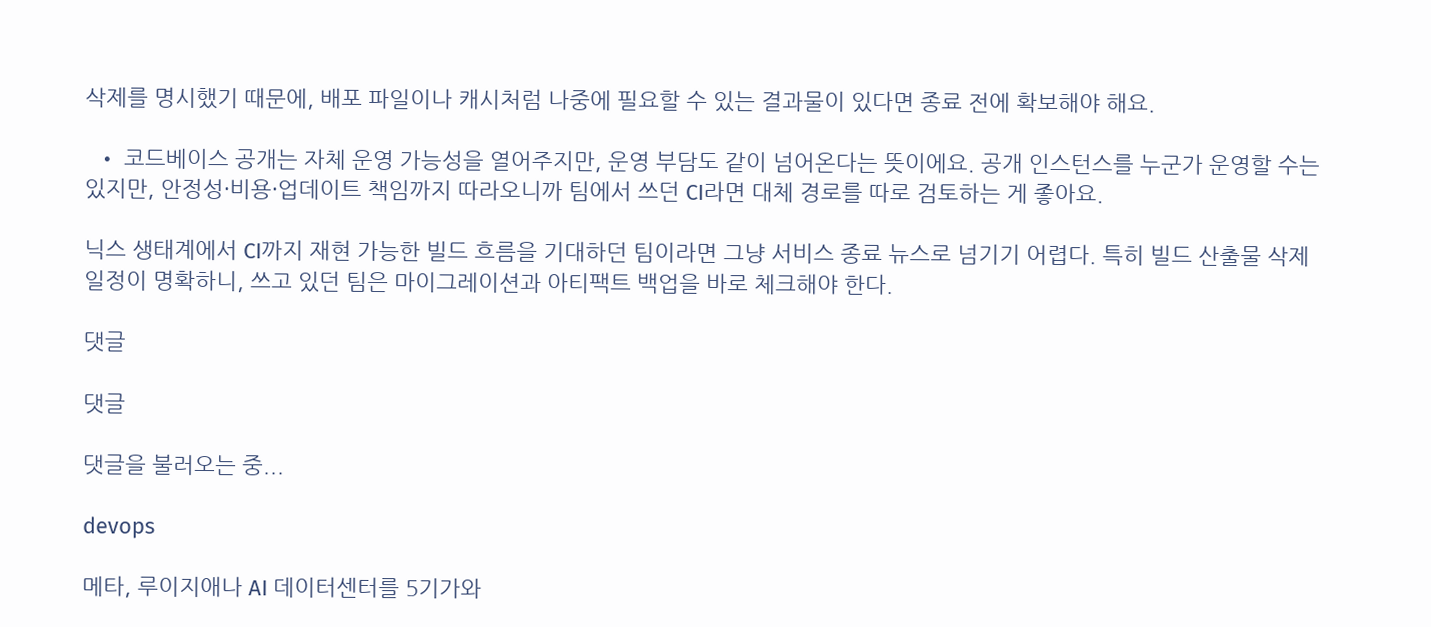삭제를 명시했기 때문에, 배포 파일이나 캐시처럼 나중에 필요할 수 있는 결과물이 있다면 종료 전에 확보해야 해요.

  • 코드베이스 공개는 자체 운영 가능성을 열어주지만, 운영 부담도 같이 넘어온다는 뜻이에요. 공개 인스턴스를 누군가 운영할 수는 있지만, 안정성·비용·업데이트 책임까지 따라오니까 팀에서 쓰던 CI라면 대체 경로를 따로 검토하는 게 좋아요.

닉스 생태계에서 CI까지 재현 가능한 빌드 흐름을 기대하던 팀이라면 그냥 서비스 종료 뉴스로 넘기기 어렵다. 특히 빌드 산출물 삭제 일정이 명확하니, 쓰고 있던 팀은 마이그레이션과 아티팩트 백업을 바로 체크해야 한다.

댓글

댓글

댓글을 불러오는 중...

devops

메타, 루이지애나 AI 데이터센터를 5기가와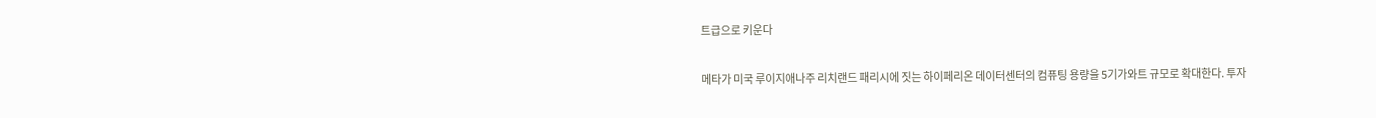트급으로 키운다

메타가 미국 루이지애나주 리치랜드 패리시에 짓는 하이페리온 데이터센터의 컴퓨팅 용량을 5기가와트 규모로 확대한다. 투자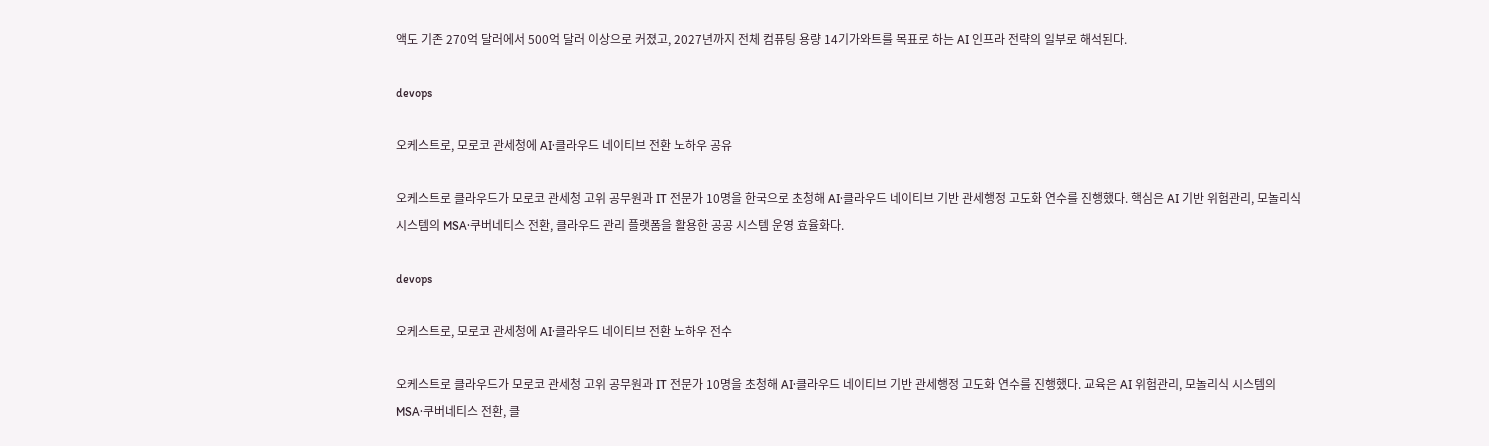액도 기존 270억 달러에서 500억 달러 이상으로 커졌고, 2027년까지 전체 컴퓨팅 용량 14기가와트를 목표로 하는 AI 인프라 전략의 일부로 해석된다.

devops

오케스트로, 모로코 관세청에 AI·클라우드 네이티브 전환 노하우 공유

오케스트로 클라우드가 모로코 관세청 고위 공무원과 IT 전문가 10명을 한국으로 초청해 AI·클라우드 네이티브 기반 관세행정 고도화 연수를 진행했다. 핵심은 AI 기반 위험관리, 모놀리식 시스템의 MSA·쿠버네티스 전환, 클라우드 관리 플랫폼을 활용한 공공 시스템 운영 효율화다.

devops

오케스트로, 모로코 관세청에 AI·클라우드 네이티브 전환 노하우 전수

오케스트로 클라우드가 모로코 관세청 고위 공무원과 IT 전문가 10명을 초청해 AI·클라우드 네이티브 기반 관세행정 고도화 연수를 진행했다. 교육은 AI 위험관리, 모놀리식 시스템의 MSA·쿠버네티스 전환, 클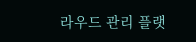라우드 관리 플랫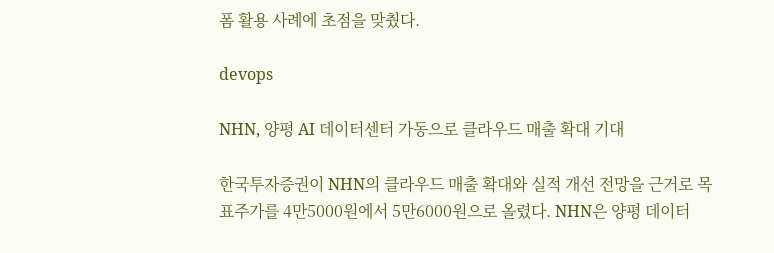폼 활용 사례에 초점을 맞췄다.

devops

NHN, 양평 AI 데이터센터 가동으로 클라우드 매출 확대 기대

한국투자증권이 NHN의 클라우드 매출 확대와 실적 개선 전망을 근거로 목표주가를 4만5000원에서 5만6000원으로 올렸다. NHN은 양평 데이터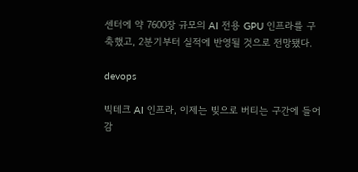센터에 약 7600장 규모의 AI 전용 GPU 인프라를 구축했고, 2분기부터 실적에 반영될 것으로 전망됐다.

devops

빅테크 AI 인프라, 이제는 빚으로 버티는 구간에 들어감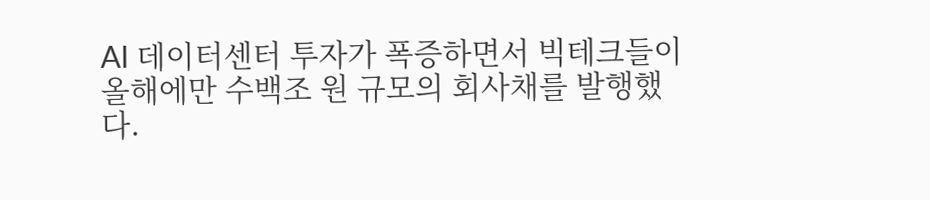AI 데이터센터 투자가 폭증하면서 빅테크들이 올해에만 수백조 원 규모의 회사채를 발행했다.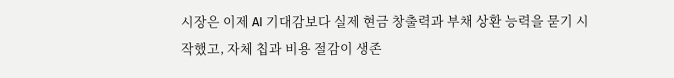시장은 이제 AI 기대감보다 실제 현금 창출력과 부채 상환 능력을 묻기 시작했고, 자체 칩과 비용 절감이 생존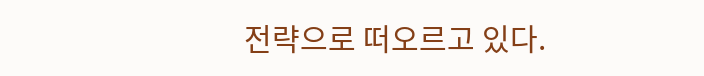전략으로 떠오르고 있다.